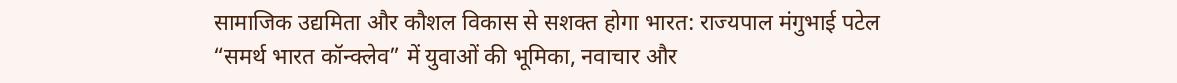सामाजिक उद्यमिता और कौशल विकास से सशक्त होगा भारत: राज्यपाल मंगुभाई पटेल
“समर्थ भारत कॉन्क्लेव” में युवाओं की भूमिका, नवाचार और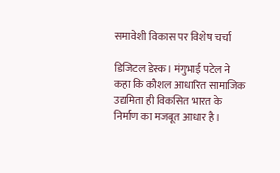समावेशी विकास पर विशेष चर्चा

डिजिटल डेस्क। मंगुभाई पटेल ने कहा कि कौशल आधारित सामाजिक उद्यमिता ही विकसित भारत के निर्माण का मजबूत आधार है।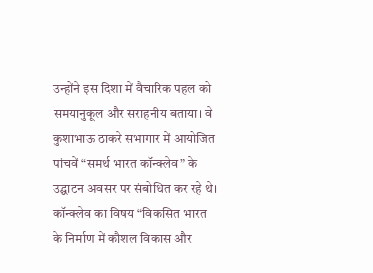उन्होंने इस दिशा में वैचारिक पहल को समयानुकूल और सराहनीय बताया। वे कुशाभाऊ ठाकरे सभागार में आयोजित पांचवें “समर्थ भारत कॉन्क्लेव” के उद्घाटन अवसर पर संबोधित कर रहे थे।
कॉन्क्लेव का विषय “विकसित भारत के निर्माण में कौशल विकास और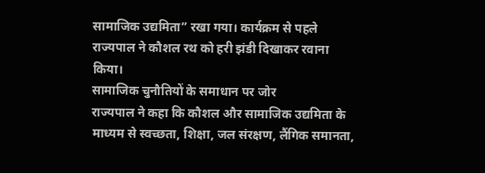सामाजिक उद्यमिता” रखा गया। कार्यक्रम से पहले राज्यपाल ने कौशल रथ को हरी झंडी दिखाकर रवाना किया।
सामाजिक चुनौतियों के समाधान पर जोर
राज्यपाल ने कहा कि कौशल और सामाजिक उद्यमिता के माध्यम से स्वच्छता, शिक्षा, जल संरक्षण, लैंगिक समानता,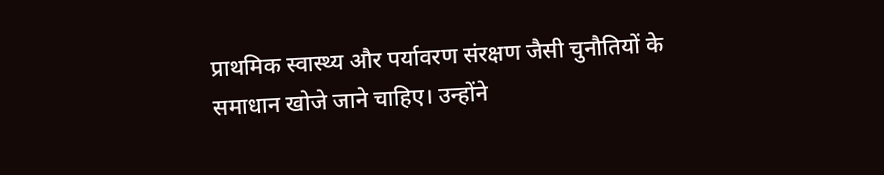प्राथमिक स्वास्थ्य और पर्यावरण संरक्षण जैसी चुनौतियों के समाधान खोजे जाने चाहिए। उन्होंने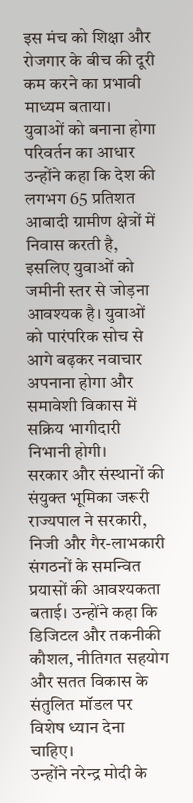इस मंच को शिक्षा और रोजगार के बीच की दूरी कम करने का प्रभावी माध्यम बताया।
युवाओं को बनाना होगा परिवर्तन का आधार
उन्होंने कहा कि देश की लगभग 65 प्रतिशत आबादी ग्रामीण क्षेत्रों में निवास करती है, इसलिए युवाओं को जमीनी स्तर से जोड़ना आवश्यक है। युवाओं को पारंपरिक सोच से आगे बढ़कर नवाचार अपनाना होगा और समावेशी विकास में सक्रिय भागीदारी निभानी होगी।
सरकार और संस्थानों की संयुक्त भूमिका जरूरी
राज्यपाल ने सरकारी, निजी और गैर-लाभकारी संगठनों के समन्वित प्रयासों की आवश्यकता बताई। उन्होंने कहा कि डिजिटल और तकनीकी कौशल, नीतिगत सहयोग और सतत विकास के संतुलित मॉडल पर विशेष ध्यान देना चाहिए।
उन्होंने नरेन्द्र मोदी के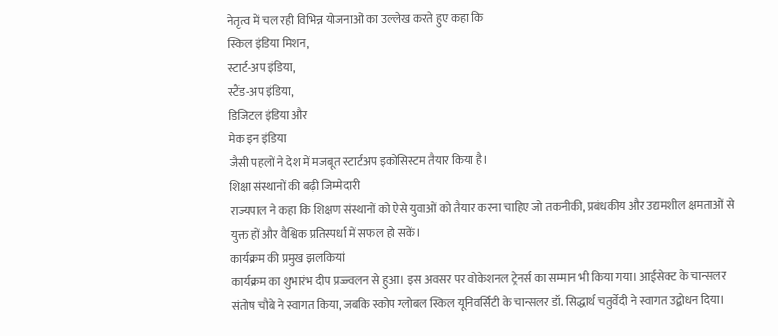नेतृत्व में चल रही विभिन्न योजनाओं का उल्लेख करते हुए कहा कि
स्किल इंडिया मिशन,
स्टार्ट-अप इंडिया,
स्टैंड-अप इंडिया,
डिजिटल इंडिया और
मेक इन इंडिया
जैसी पहलों ने देश में मजबूत स्टार्टअप इकोसिस्टम तैयार किया है।
शिक्षा संस्थानों की बढ़ी जिम्मेदारी
राज्यपाल ने कहा कि शिक्षण संस्थानों को ऐसे युवाओं को तैयार करना चाहिए जो तकनीकी, प्रबंधकीय और उद्यमशील क्षमताओं से युक्त हों और वैश्विक प्रतिस्पर्धा में सफल हो सकें।
कार्यक्रम की प्रमुख झलकियां
कार्यक्रम का शुभारंभ दीप प्रज्ज्वलन से हुआ। इस अवसर पर वोकेशनल ट्रेनर्स का सम्मान भी किया गया। आईसेक्ट के चान्सलर संतोष चौबे ने स्वागत किया, जबकि स्कोप ग्लोबल स्किल यूनिवर्सिटी के चान्सलर डॉ. सिद्धार्थ चतुर्वेदी ने स्वागत उद्बोधन दिया।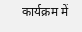कार्यक्रम में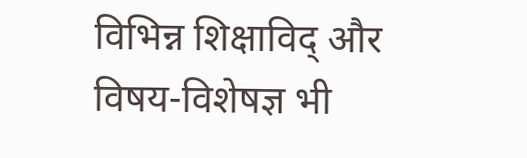विभिन्न शिक्षाविद् और विषय-विशेषज्ञ भी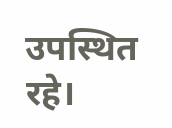उपस्थित रहे।